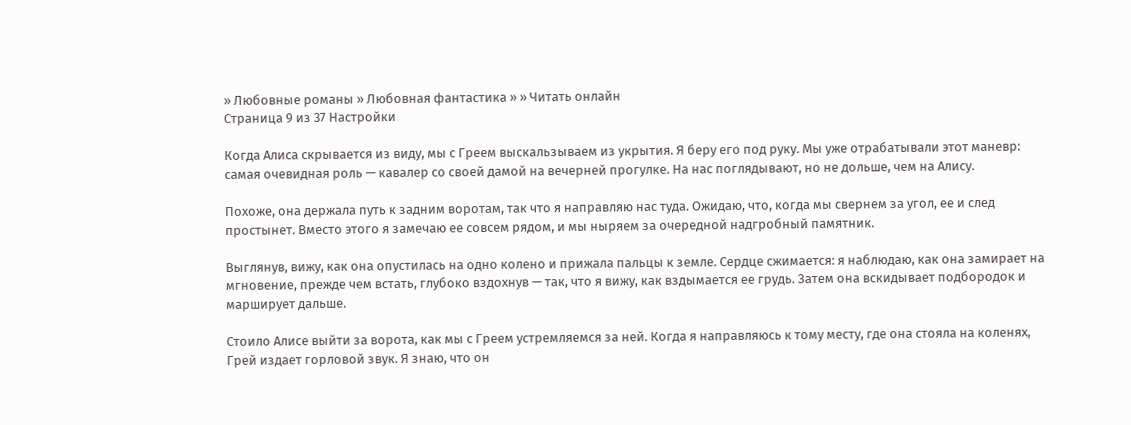» Любовные романы » Любовная фантастика » » Читать онлайн
Страница 9 из 37 Настройки

Когда Алиса скрывается из виду, мы с Греем выскальзываем из укрытия. Я беру его под руку. Мы уже отрабатывали этот маневр: самая очевидная роль — кавалер со своей дамой на вечерней прогулке. На нас поглядывают, но не дольше, чем на Алису.

Похоже, она держала путь к задним воротам, так что я направляю нас туда. Ожидаю, что, когда мы свернем за угол, ее и след простынет. Вместо этого я замечаю ее совсем рядом, и мы ныряем за очередной надгробный памятник.

Выглянув, вижу, как она опустилась на одно колено и прижала пальцы к земле. Сердце сжимается: я наблюдаю, как она замирает на мгновение, прежде чем встать, глубоко вздохнув — так, что я вижу, как вздымается ее грудь. Затем она вскидывает подбородок и марширует дальше.

Стоило Алисе выйти за ворота, как мы с Греем устремляемся за ней. Когда я направляюсь к тому месту, где она стояла на коленях, Грей издает горловой звук. Я знаю, что он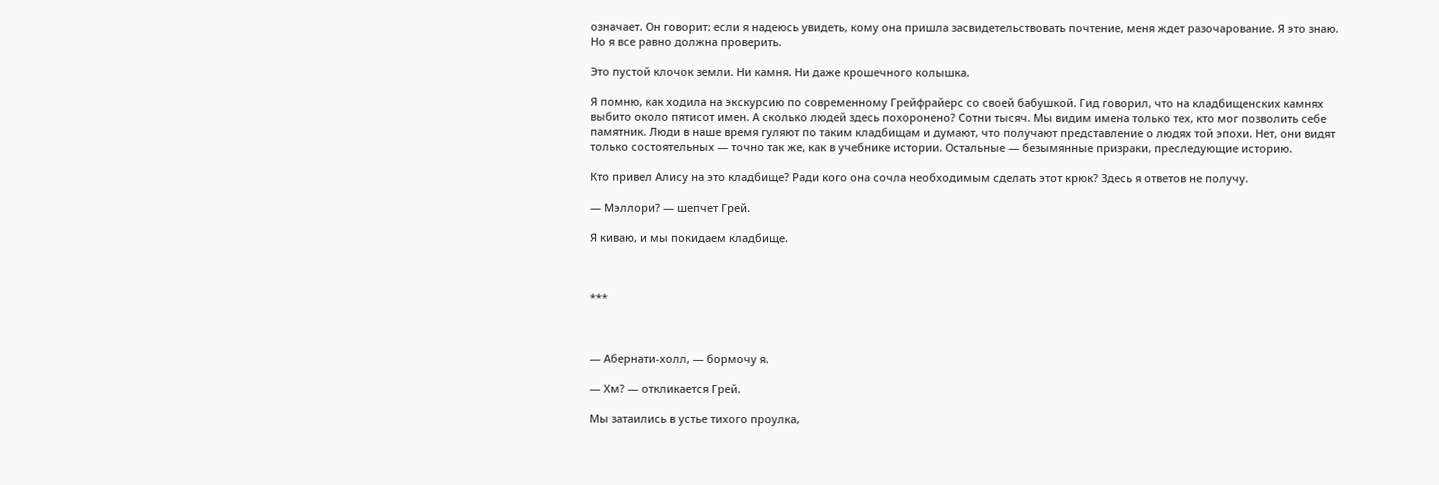означает. Он говорит: если я надеюсь увидеть, кому она пришла засвидетельствовать почтение, меня ждет разочарование. Я это знаю. Но я все равно должна проверить.

Это пустой клочок земли. Ни камня. Ни даже крошечного колышка.

Я помню, как ходила на экскурсию по современному Грейфрайерс со своей бабушкой. Гид говорил, что на кладбищенских камнях выбито около пятисот имен. А сколько людей здесь похоронено? Сотни тысяч. Мы видим имена только тех, кто мог позволить себе памятник. Люди в наше время гуляют по таким кладбищам и думают, что получают представление о людях той эпохи. Нет, они видят только состоятельных — точно так же, как в учебнике истории. Остальные — безымянные призраки, преследующие историю.

Кто привел Алису на это кладбище? Ради кого она сочла необходимым сделать этот крюк? Здесь я ответов не получу.

— Мэллори? — шепчет Грей.

Я киваю, и мы покидаем кладбище.



***



— Абернати-холл, — бормочу я.

— Хм? — откликается Грей.

Мы затаились в устье тихого проулка,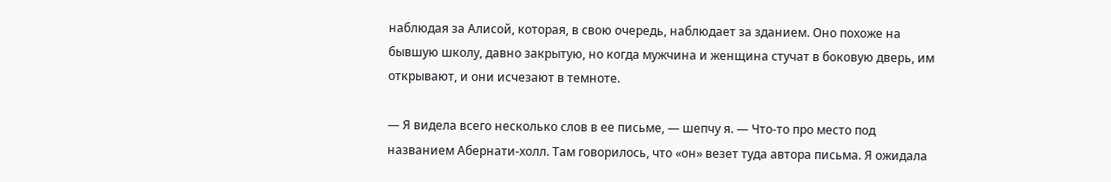наблюдая за Алисой, которая, в свою очередь, наблюдает за зданием. Оно похоже на бывшую школу, давно закрытую, но когда мужчина и женщина стучат в боковую дверь, им открывают, и они исчезают в темноте.

— Я видела всего несколько слов в ее письме, — шепчу я. — Что-то про место под названием Абернати-холл. Там говорилось, что «он» везет туда автора письма. Я ожидала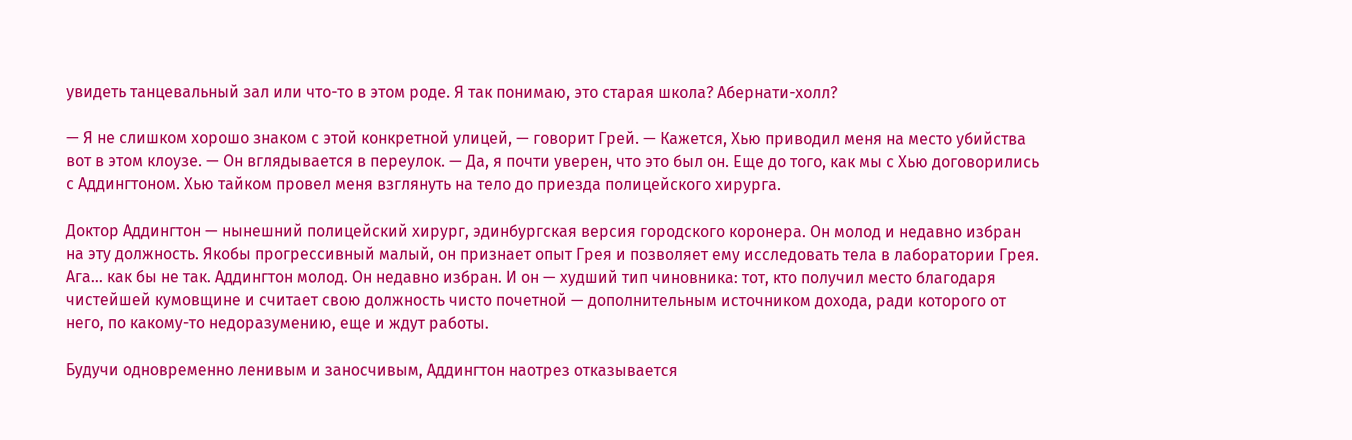увидеть танцевальный зал или что-то в этом роде. Я так понимаю, это старая школа? Абернати-холл?

— Я не слишком хорошо знаком с этой конкретной улицей, — говорит Грей. — Кажется, Хью приводил меня на место убийства вот в этом клоузе. — Он вглядывается в переулок. — Да, я почти уверен, что это был он. Еще до того, как мы с Хью договорились с Аддингтоном. Хью тайком провел меня взглянуть на тело до приезда полицейского хирурга.

Доктор Аддингтон — нынешний полицейский хирург, эдинбургская версия городского коронера. Он молод и недавно избран на эту должность. Якобы прогрессивный малый, он признает опыт Грея и позволяет ему исследовать тела в лаборатории Грея. Ага… как бы не так. Аддингтон молод. Он недавно избран. И он — худший тип чиновника: тот, кто получил место благодаря чистейшей кумовщине и считает свою должность чисто почетной — дополнительным источником дохода, ради которого от него, по какому-то недоразумению, еще и ждут работы.

Будучи одновременно ленивым и заносчивым, Аддингтон наотрез отказывается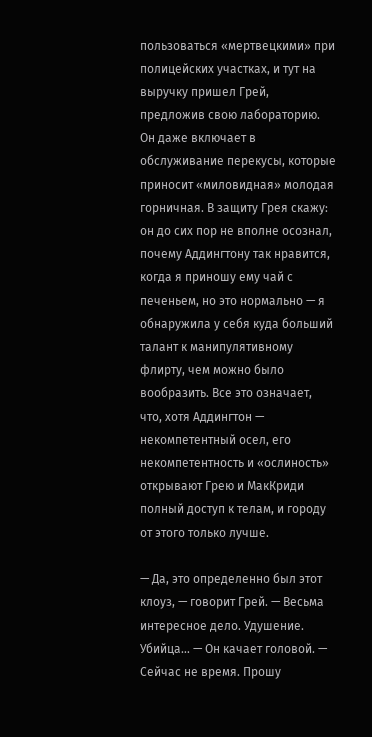пользоваться «мертвецкими» при полицейских участках, и тут на выручку пришел Грей, предложив свою лабораторию. Он даже включает в обслуживание перекусы, которые приносит «миловидная» молодая горничная. В защиту Грея скажу: он до сих пор не вполне осознал, почему Аддингтону так нравится, когда я приношу ему чай с печеньем, но это нормально — я обнаружила у себя куда больший талант к манипулятивному флирту, чем можно было вообразить. Все это означает, что, хотя Аддингтон — некомпетентный осел, его некомпетентность и «ослиность» открывают Грею и МакКриди полный доступ к телам, и городу от этого только лучше.

— Да, это определенно был этот клоуз, — говорит Грей. — Весьма интересное дело. Удушение. Убийца… — Он качает головой. — Сейчас не время. Прошу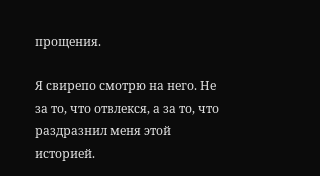прощения.

Я свирепо смотрю на него. Не за то, что отвлекся, а за то, что раздразнил меня этой историей.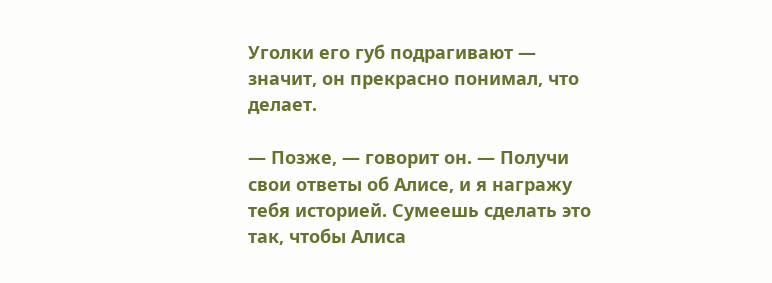Уголки его губ подрагивают — значит, он прекрасно понимал, что делает.

— Позже, — говорит он. — Получи свои ответы об Алисе, и я награжу тебя историей. Сумеешь сделать это так, чтобы Алиса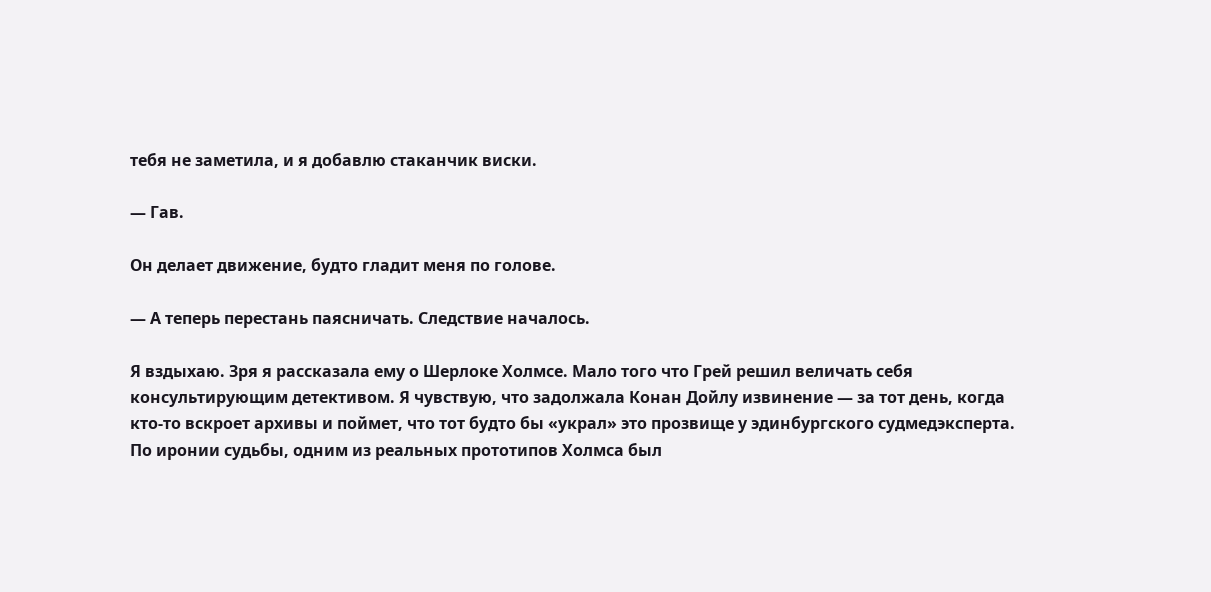тебя не заметила, и я добавлю стаканчик виски.

— Гав.

Он делает движение, будто гладит меня по голове.

— А теперь перестань паясничать. Следствие началось.

Я вздыхаю. Зря я рассказала ему о Шерлоке Холмсе. Мало того что Грей решил величать себя консультирующим детективом. Я чувствую, что задолжала Конан Дойлу извинение — за тот день, когда кто-то вскроет архивы и поймет, что тот будто бы «украл» это прозвище у эдинбургского судмедэксперта. По иронии судьбы, одним из реальных прототипов Холмса был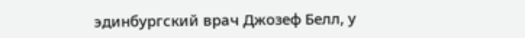эдинбургский врач Джозеф Белл, у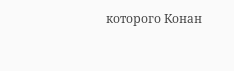которого Конан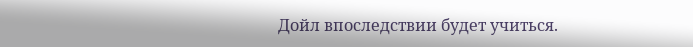Дойл впоследствии будет учиться.